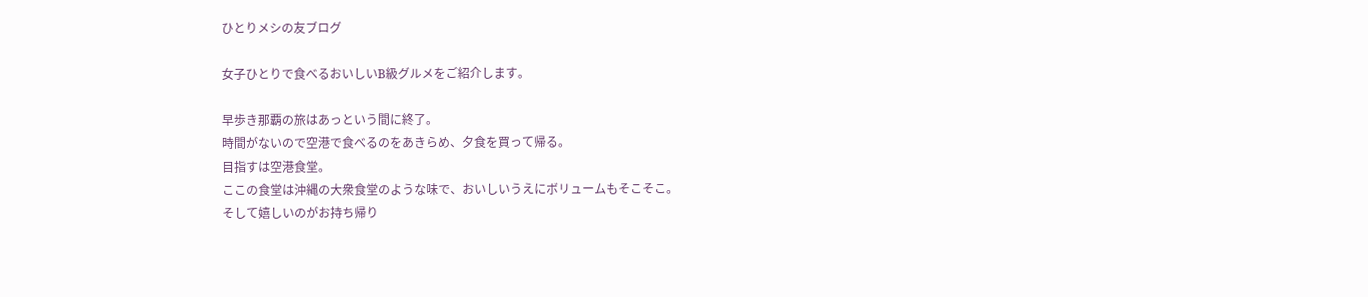ひとりメシの友ブログ

女子ひとりで食べるおいしいB級グルメをご紹介します。

早歩き那覇の旅はあっという間に終了。
時間がないので空港で食べるのをあきらめ、夕食を買って帰る。
目指すは空港食堂。
ここの食堂は沖縄の大衆食堂のような味で、おいしいうえにボリュームもそこそこ。
そして嬉しいのがお持ち帰り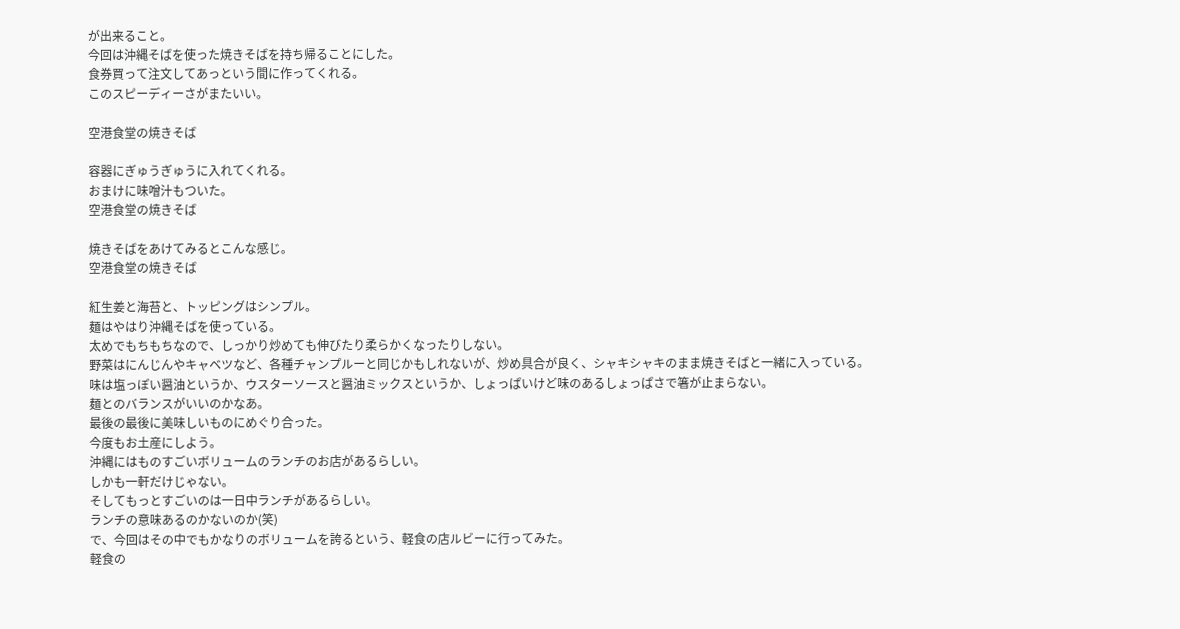が出来ること。
今回は沖縄そばを使った焼きそばを持ち帰ることにした。
食券買って注文してあっという間に作ってくれる。
このスピーディーさがまたいい。

空港食堂の焼きそば

容器にぎゅうぎゅうに入れてくれる。
おまけに味噌汁もついた。
空港食堂の焼きそば

焼きそばをあけてみるとこんな感じ。
空港食堂の焼きそば

紅生姜と海苔と、トッピングはシンプル。
麺はやはり沖縄そばを使っている。
太めでもちもちなので、しっかり炒めても伸びたり柔らかくなったりしない。
野菜はにんじんやキャベツなど、各種チャンプルーと同じかもしれないが、炒め具合が良く、シャキシャキのまま焼きそばと一緒に入っている。
味は塩っぽい醤油というか、ウスターソースと醤油ミックスというか、しょっぱいけど味のあるしょっぱさで箸が止まらない。
麺とのバランスがいいのかなあ。
最後の最後に美味しいものにめぐり合った。
今度もお土産にしよう。
沖縄にはものすごいボリュームのランチのお店があるらしい。
しかも一軒だけじゃない。
そしてもっとすごいのは一日中ランチがあるらしい。
ランチの意味あるのかないのか(笑)
で、今回はその中でもかなりのボリュームを誇るという、軽食の店ルビーに行ってみた。
軽食の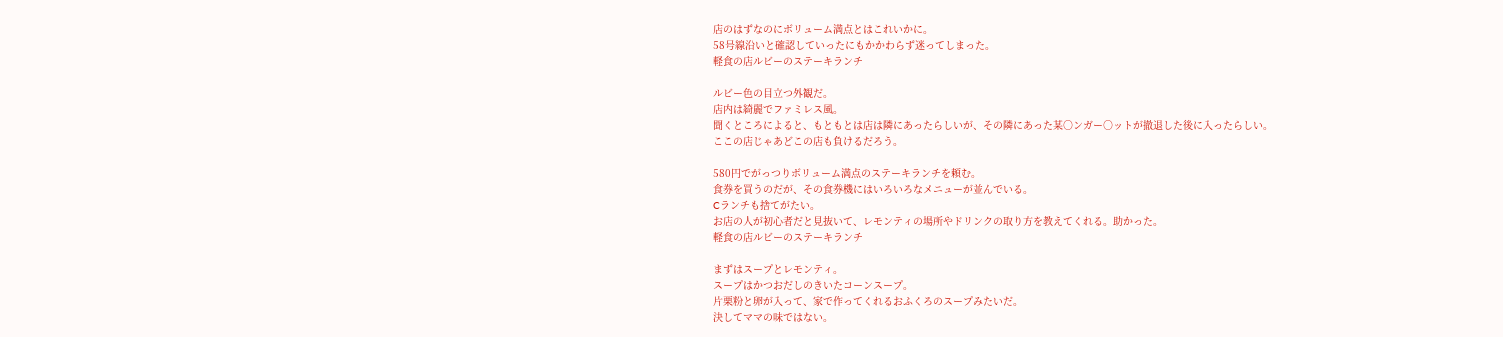店のはずなのにボリューム満点とはこれいかに。
58号線沿いと確認していったにもかかわらず迷ってしまった。
軽食の店ルビーのステーキランチ

ルビー色の目立つ外観だ。
店内は綺麗でファミレス風。
聞くところによると、もともとは店は隣にあったらしいが、その隣にあった某○ンガー○ットが撤退した後に入ったらしい。
ここの店じゃあどこの店も負けるだろう。

580円でがっつりボリューム満点のステーキランチを頼む。
食券を買うのだが、その食券機にはいろいろなメニューが並んでいる。
Cランチも捨てがたい。
お店の人が初心者だと見抜いて、レモンティの場所やドリンクの取り方を教えてくれる。助かった。
軽食の店ルビーのステーキランチ

まずはスープとレモンティ。
スープはかつおだしのきいたコーンスープ。
片栗粉と卵が入って、家で作ってくれるおふくろのスープみたいだ。
決してママの味ではない。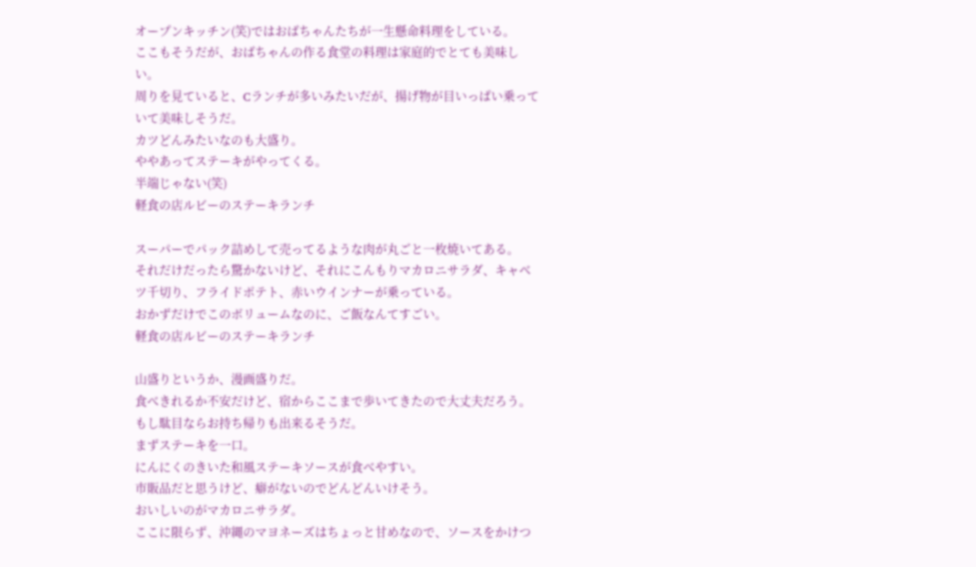オープンキッチン(笑)ではおばちゃんたちが一生懸命料理をしている。
ここもそうだが、おばちゃんの作る食堂の料理は家庭的でとても美味しい。
周りを見ていると、Cランチが多いみたいだが、揚げ物が目いっぱい乗っていて美味しそうだ。
カツどんみたいなのも大盛り。
ややあってステーキがやってくる。
半端じゃない(笑)
軽食の店ルビーのステーキランチ

スーパーでパック詰めして売ってるような肉が丸ごと一枚焼いてある。
それだけだったら驚かないけど、それにこんもりマカロニサラダ、キャベツ千切り、フライドポテト、赤いウインナーが乗っている。
おかずだけでこのボリュームなのに、ご飯なんてすごい。
軽食の店ルビーのステーキランチ

山盛りというか、漫画盛りだ。
食べきれるか不安だけど、宿からここまで歩いてきたので大丈夫だろう。もし駄目ならお持ち帰りも出来るそうだ。
まずステーキを一口。
にんにくのきいた和風ステーキソースが食べやすい。
市販品だと思うけど、癖がないのでどんどんいけそう。
おいしいのがマカロニサラダ。
ここに限らず、沖縄のマヨネーズはちょっと甘めなので、ソースをかけつ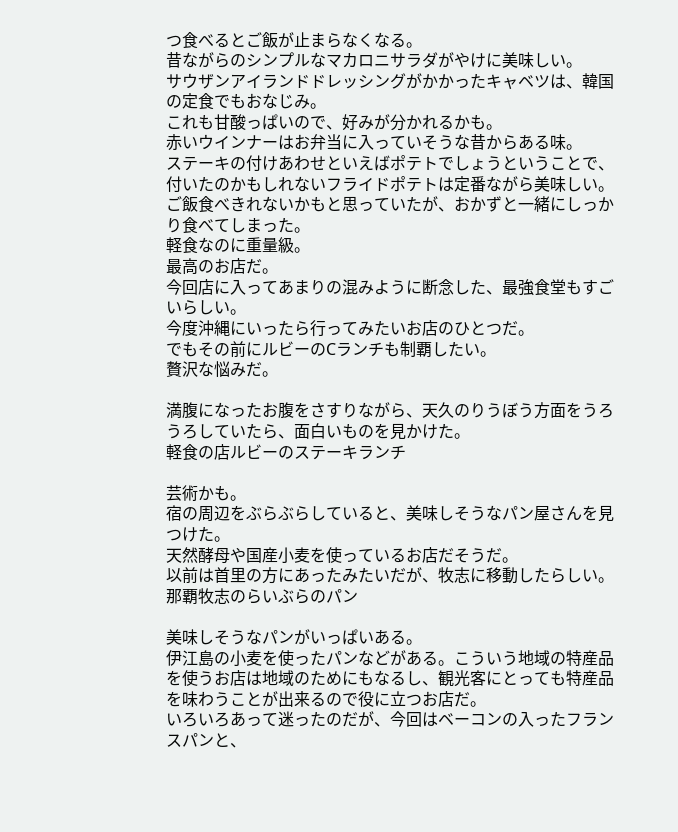つ食べるとご飯が止まらなくなる。
昔ながらのシンプルなマカロニサラダがやけに美味しい。
サウザンアイランドドレッシングがかかったキャベツは、韓国の定食でもおなじみ。
これも甘酸っぱいので、好みが分かれるかも。
赤いウインナーはお弁当に入っていそうな昔からある味。
ステーキの付けあわせといえばポテトでしょうということで、付いたのかもしれないフライドポテトは定番ながら美味しい。
ご飯食べきれないかもと思っていたが、おかずと一緒にしっかり食べてしまった。
軽食なのに重量級。
最高のお店だ。
今回店に入ってあまりの混みように断念した、最強食堂もすごいらしい。
今度沖縄にいったら行ってみたいお店のひとつだ。
でもその前にルビーのCランチも制覇したい。
贅沢な悩みだ。

満腹になったお腹をさすりながら、天久のりうぼう方面をうろうろしていたら、面白いものを見かけた。
軽食の店ルビーのステーキランチ

芸術かも。
宿の周辺をぶらぶらしていると、美味しそうなパン屋さんを見つけた。
天然酵母や国産小麦を使っているお店だそうだ。
以前は首里の方にあったみたいだが、牧志に移動したらしい。
那覇牧志のらいぶらのパン

美味しそうなパンがいっぱいある。
伊江島の小麦を使ったパンなどがある。こういう地域の特産品を使うお店は地域のためにもなるし、観光客にとっても特産品を味わうことが出来るので役に立つお店だ。
いろいろあって迷ったのだが、今回はベーコンの入ったフランスパンと、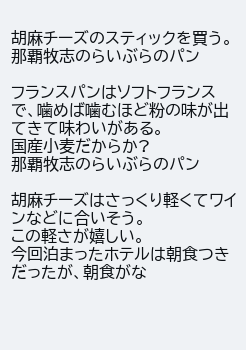胡麻チーズのスティックを買う。
那覇牧志のらいぶらのパン

フランスパンはソフトフランスで、噛めば噛むほど粉の味が出てきて味わいがある。
国産小麦だからか?
那覇牧志のらいぶらのパン

胡麻チーズはさっくり軽くてワインなどに合いそう。
この軽さが嬉しい。
今回泊まったホテルは朝食つきだったが、朝食がな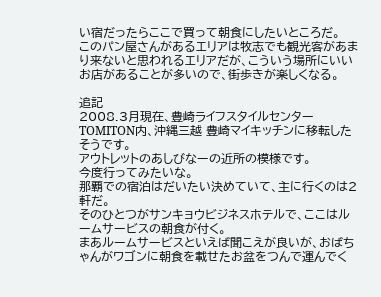い宿だったらここで買って朝食にしたいところだ。
このパン屋さんがあるエリアは牧志でも観光客があまり来ないと思われるエリアだが、こういう場所にいいお店があることが多いので、街歩きが楽しくなる。

追記
2008.3月現在、豊崎ライフスタイルセンターTOMITON内、沖縄三越 豊崎マイキッチンに移転したそうです。
アウトレットのあしびなーの近所の模様です。
今度行ってみたいな。
那覇での宿泊はだいたい決めていて、主に行くのは2軒だ。
そのひとつがサンキョウビジネスホテルで、ここはルームサービスの朝食が付く。
まあルームサービスといえば聞こえが良いが、おばちゃんがワゴンに朝食を載せたお盆をつんで運んでく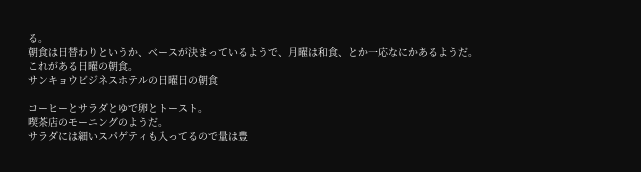る。
朝食は日替わりというか、ベースが決まっているようで、月曜は和食、とか一応なにかあるようだ。
これがある日曜の朝食。
サンキョウビジネスホテルの日曜日の朝食

コーヒーとサラダとゆで卵とトースト。
喫茶店のモーニングのようだ。
サラダには細いスパゲティも入ってるので量は豊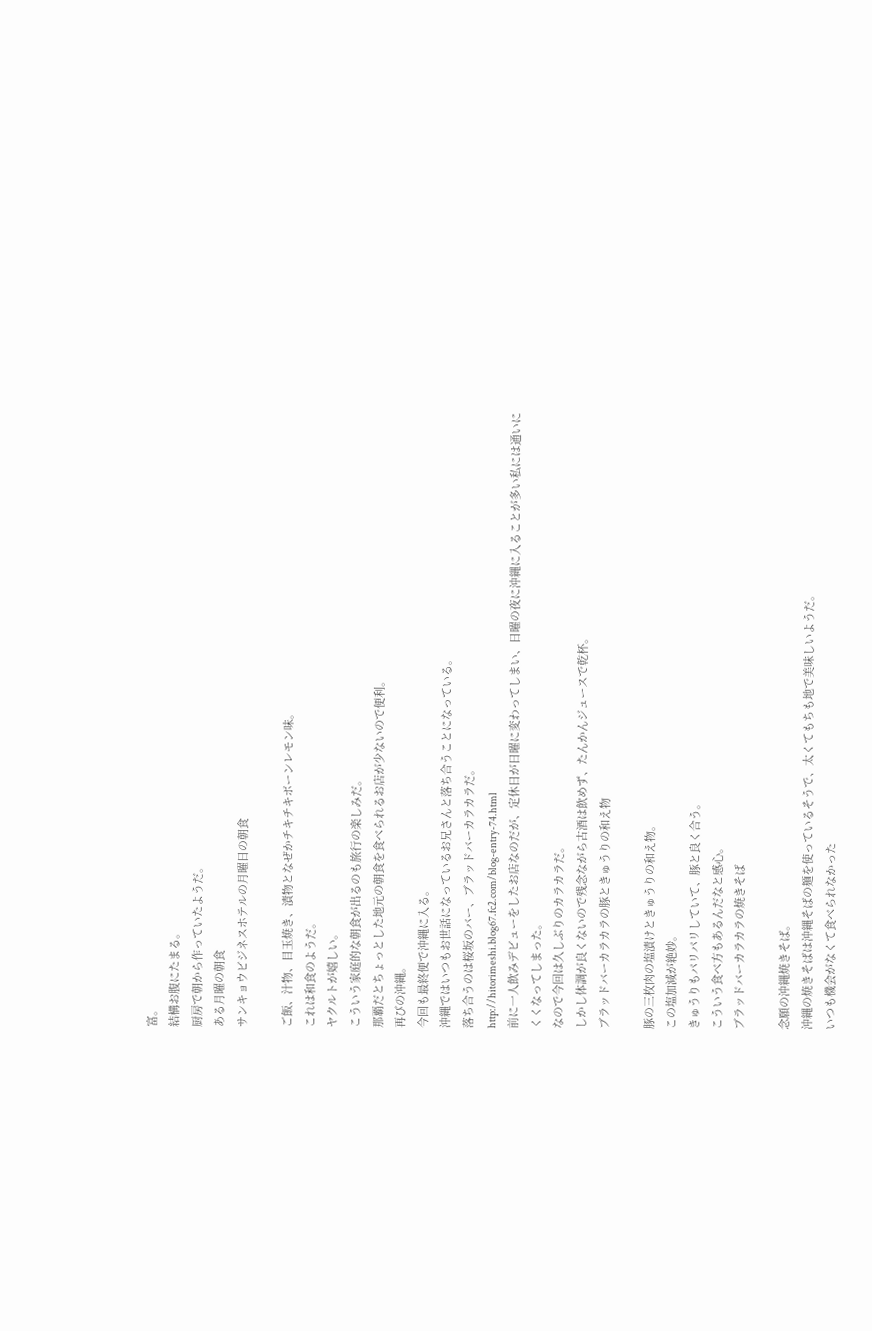富。
結構お腹にたまる。
厨房で朝から作っていたようだ。
ある月曜の朝食
サンキョウビジネスホテルの月曜日の朝食

ご飯、汁物、目玉焼き、漬物となぜかチキチキボーンレモン味。
これは和食のようだ。
ヤクルトが嬉しい。
こういう家庭的な朝食が出るのも旅行の楽しみだ。
那覇だとちょっとした地元の朝食を食べられるお店が少ないので便利。
再びの沖縄。
今回も最終便で沖縄に入る。
沖縄ではいつもお世話になっているお兄さんと落ち合うことになっている。
落ち合うのは桜坂のバー、ブラッドバーカラカラだ。
http://hitorimeshi.blog67.fc2.com/blog-entry-74.html
前に一人飲みデビューをしたお店なのだが、定休日が日曜に変わってしまい、日曜の夜に沖縄に入ることが多い私には通いにくくなってしまった。
なので今回は久しぶりのカラカラだ。
しかし体調が良くないので残念ながら古酒は飲めず、たんかんジュースで乾杯。
ブラッドバーカラカラの豚ときゅうりの和え物

豚の三枚肉の塩漬けときゅうりの和え物。
この塩加減が絶妙。
きゅうりもパリパリしていて、豚と良く合う。
こういう食べ方もあるんだなと感心。
ブラッドバーカラカラの焼きそば

念願の沖縄焼きそば。
沖縄の焼きそばは沖縄そばの麺を使っているそうで、太くてもちも地で美味しいようだ。
いつも機会がなくて食べられなかった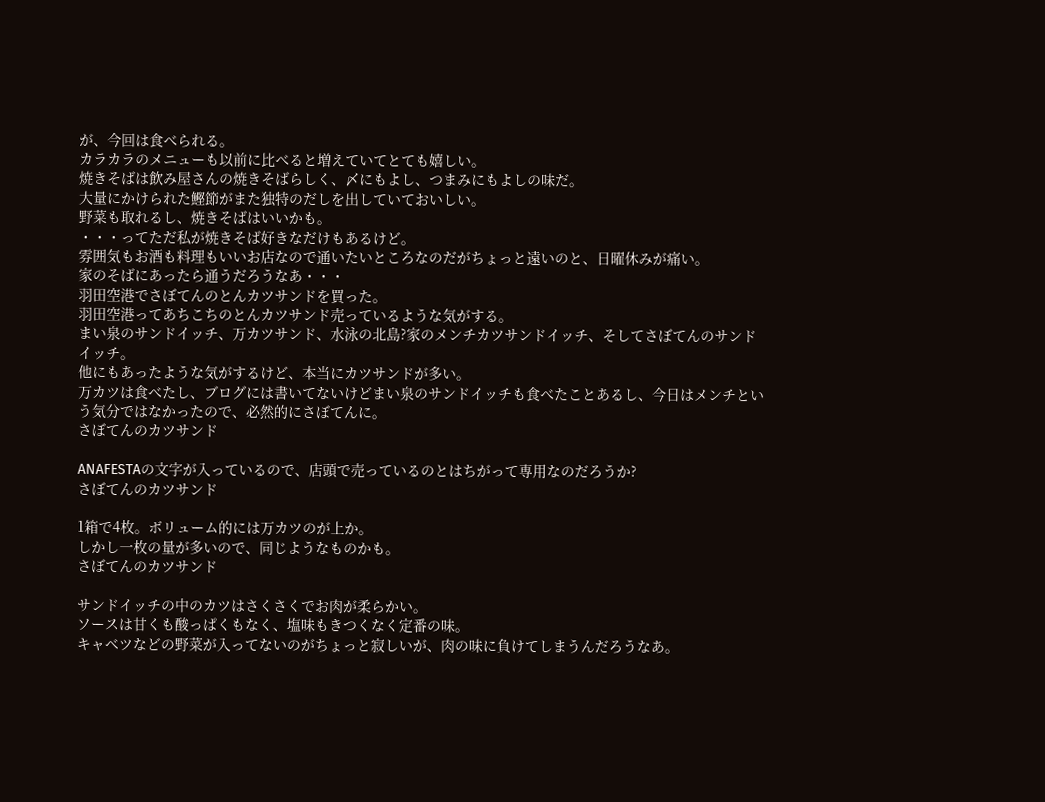が、今回は食べられる。
カラカラのメニューも以前に比べると増えていてとても嬉しい。
焼きそばは飲み屋さんの焼きそばらしく、〆にもよし、つまみにもよしの味だ。
大量にかけられた鰹節がまた独特のだしを出していておいしい。
野菜も取れるし、焼きそばはいいかも。
・・・ってただ私が焼きそば好きなだけもあるけど。
雰囲気もお酒も料理もいいお店なので通いたいところなのだがちょっと遠いのと、日曜休みが痛い。
家のそばにあったら通うだろうなあ・・・
羽田空港でさぼてんのとんカツサンドを買った。
羽田空港ってあちこちのとんカツサンド売っているような気がする。
まい泉のサンドイッチ、万カツサンド、水泳の北島?家のメンチカツサンドイッチ、そしてさぼてんのサンドイッチ。
他にもあったような気がするけど、本当にカツサンドが多い。
万カツは食べたし、ブログには書いてないけどまい泉のサンドイッチも食べたことあるし、今日はメンチという気分ではなかったので、必然的にさぼてんに。
さぼてんのカツサンド

ANAFESTAの文字が入っているので、店頭で売っているのとはちがって専用なのだろうか?
さぼてんのカツサンド

1箱で4枚。ボリューム的には万カツのが上か。
しかし一枚の量が多いので、同じようなものかも。
さぼてんのカツサンド

サンドイッチの中のカツはさくさくでお肉が柔らかい。
ソースは甘くも酸っぱくもなく、塩味もきつくなく定番の味。
キャベツなどの野菜が入ってないのがちょっと寂しいが、肉の味に負けてしまうんだろうなあ。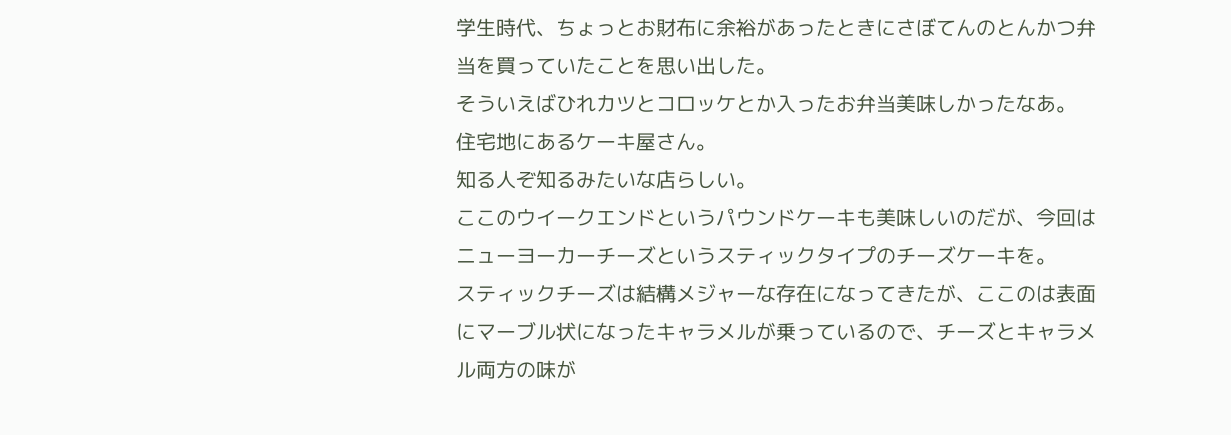学生時代、ちょっとお財布に余裕があったときにさぼてんのとんかつ弁当を買っていたことを思い出した。
そういえばひれカツとコロッケとか入ったお弁当美味しかったなあ。
住宅地にあるケーキ屋さん。
知る人ぞ知るみたいな店らしい。
ここのウイークエンドというパウンドケーキも美味しいのだが、今回はニューヨーカーチーズというスティックタイプのチーズケーキを。
スティックチーズは結構メジャーな存在になってきたが、ここのは表面にマーブル状になったキャラメルが乗っているので、チーズとキャラメル両方の味が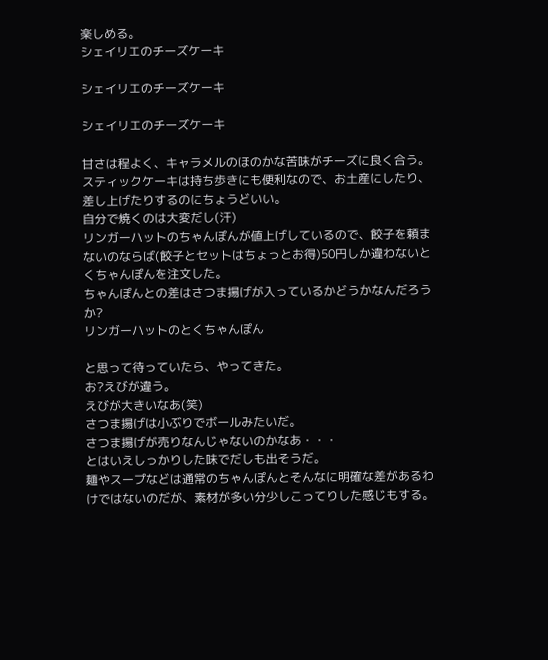楽しめる。
シェイリエのチーズケーキ

シェイリエのチーズケーキ

シェイリエのチーズケーキ

甘さは程よく、キャラメルのほのかな苦味がチーズに良く合う。
スティックケーキは持ち歩きにも便利なので、お土産にしたり、差し上げたりするのにちょうどいい。
自分で焼くのは大変だし(汗)
リンガーハットのちゃんぽんが値上げしているので、餃子を頼まないのならば(餃子とセットはちょっとお得)50円しか違わないとくちゃんぽんを注文した。
ちゃんぽんとの差はさつま揚げが入っているかどうかなんだろうか?
リンガーハットのとくちゃんぽん

と思って待っていたら、やってきた。
お?えびが違う。
えびが大きいなあ(笑)
さつま揚げは小ぶりでボールみたいだ。
さつま揚げが売りなんじゃないのかなあ・・・
とはいえしっかりした味でだしも出そうだ。
麺やスープなどは通常のちゃんぽんとそんなに明確な差があるわけではないのだが、素材が多い分少しこってりした感じもする。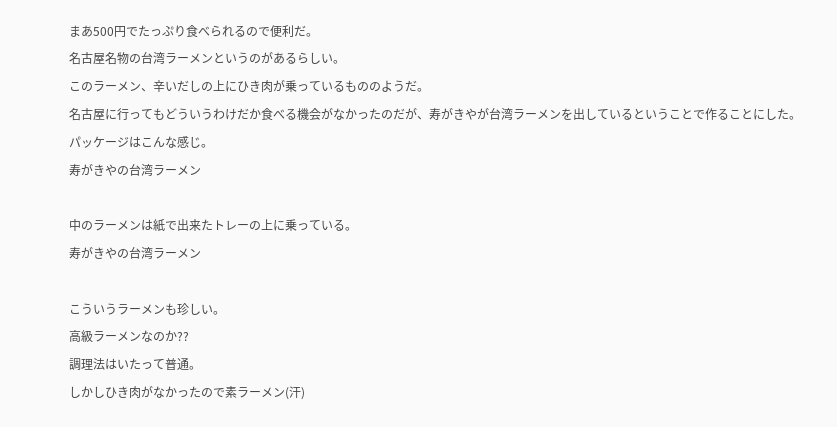まあ500円でたっぷり食べられるので便利だ。
名古屋名物の台湾ラーメンというのがあるらしい。
このラーメン、辛いだしの上にひき肉が乗っているもののようだ。
名古屋に行ってもどういうわけだか食べる機会がなかったのだが、寿がきやが台湾ラーメンを出しているということで作ることにした。
パッケージはこんな感じ。
寿がきやの台湾ラーメン

中のラーメンは紙で出来たトレーの上に乗っている。
寿がきやの台湾ラーメン

こういうラーメンも珍しい。
高級ラーメンなのか??
調理法はいたって普通。
しかしひき肉がなかったので素ラーメン(汗)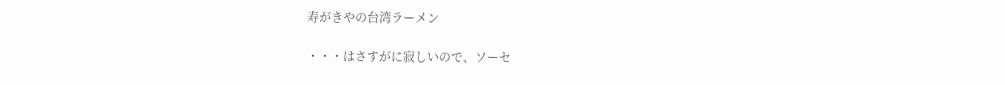寿がきやの台湾ラーメン

・・・はさすがに寂しいので、ソーセ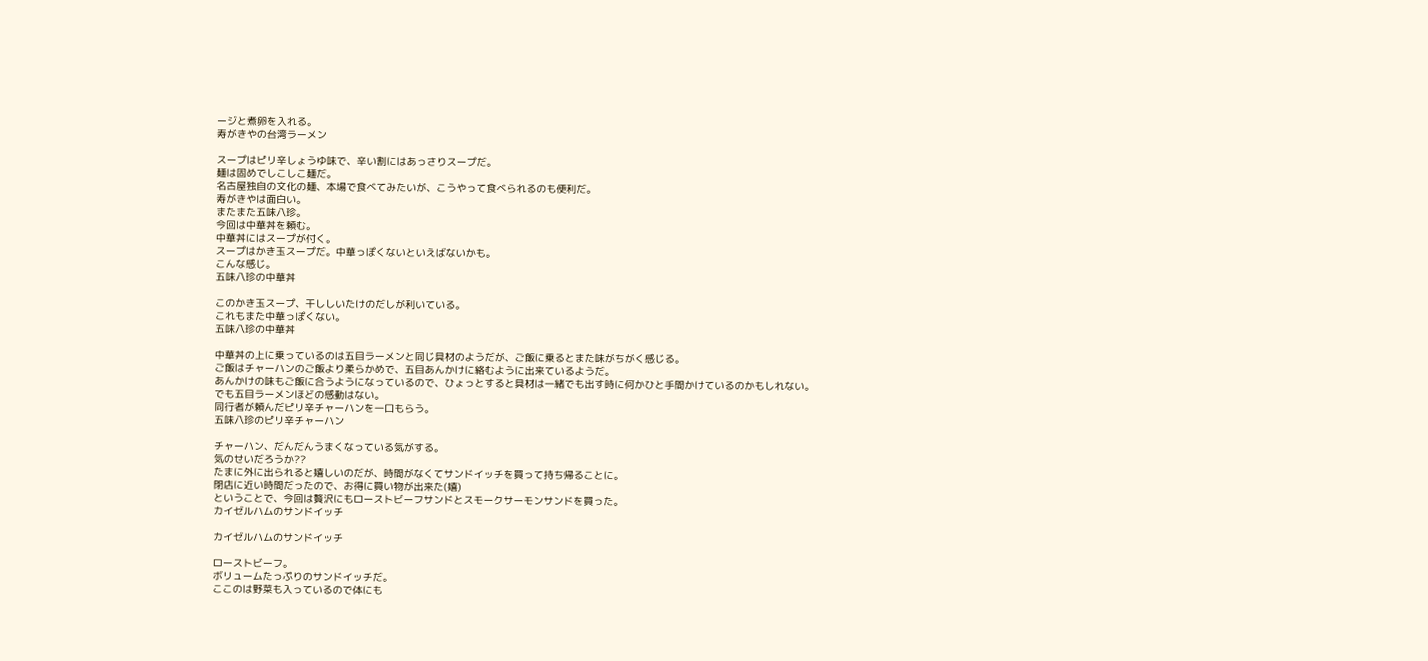ージと煮卵を入れる。
寿がきやの台湾ラーメン

スープはピリ辛しょうゆ味で、辛い割にはあっさりスープだ。
麺は固めでしこしこ麺だ。
名古屋独自の文化の麺、本場で食べてみたいが、こうやって食べられるのも便利だ。
寿がきやは面白い。
またまた五味八珍。
今回は中華丼を頼む。
中華丼にはスープが付く。
スープはかき玉スープだ。中華っぽくないといえばないかも。
こんな感じ。
五味八珍の中華丼

このかき玉スープ、干ししいたけのだしが利いている。
これもまた中華っぽくない。
五味八珍の中華丼

中華丼の上に乗っているのは五目ラーメンと同じ具材のようだが、ご飯に乗るとまた味がちがく感じる。
ご飯はチャーハンのご飯より柔らかめで、五目あんかけに絡むように出来ているようだ。
あんかけの味もご飯に合うようになっているので、ひょっとすると具材は一緒でも出す時に何かひと手間かけているのかもしれない。
でも五目ラーメンほどの感動はない。
同行者が頼んだピリ辛チャーハンを一口もらう。
五味八珍のピリ辛チャーハン

チャーハン、だんだんうまくなっている気がする。
気のせいだろうか??
たまに外に出られると嬉しいのだが、時間がなくてサンドイッチを買って持ち帰ることに。
閉店に近い時間だったので、お得に買い物が出来た(嬉)
ということで、今回は贅沢にもローストビーフサンドとスモークサーモンサンドを買った。
カイゼルハムのサンドイッチ

カイゼルハムのサンドイッチ

ローストビーフ。
ボリュームたっぷりのサンドイッチだ。
ここのは野菜も入っているので体にも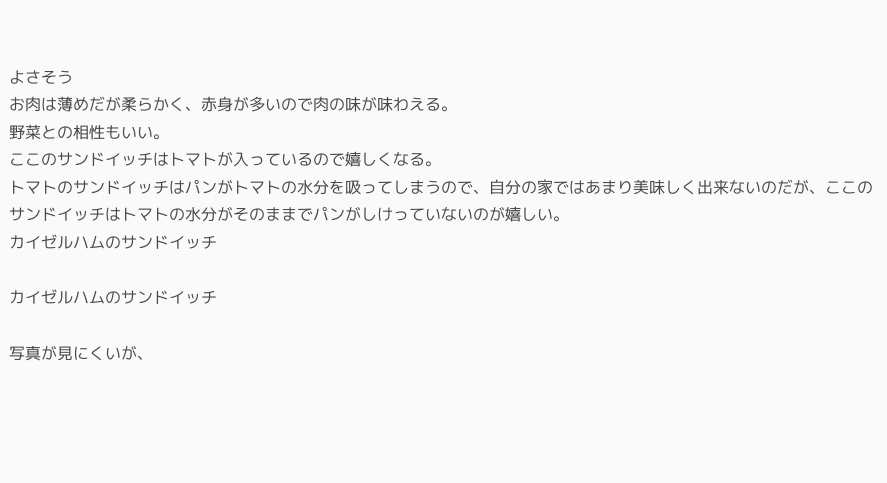よさそう
お肉は薄めだが柔らかく、赤身が多いので肉の味が味わえる。
野菜との相性もいい。
ここのサンドイッチはトマトが入っているので嬉しくなる。
トマトのサンドイッチはパンがトマトの水分を吸ってしまうので、自分の家ではあまり美味しく出来ないのだが、ここのサンドイッチはトマトの水分がそのままでパンがしけっていないのが嬉しい。
カイゼルハムのサンドイッチ

カイゼルハムのサンドイッチ

写真が見にくいが、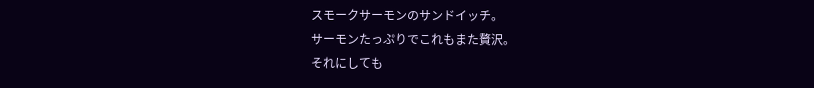スモークサーモンのサンドイッチ。
サーモンたっぷりでこれもまた贅沢。
それにしても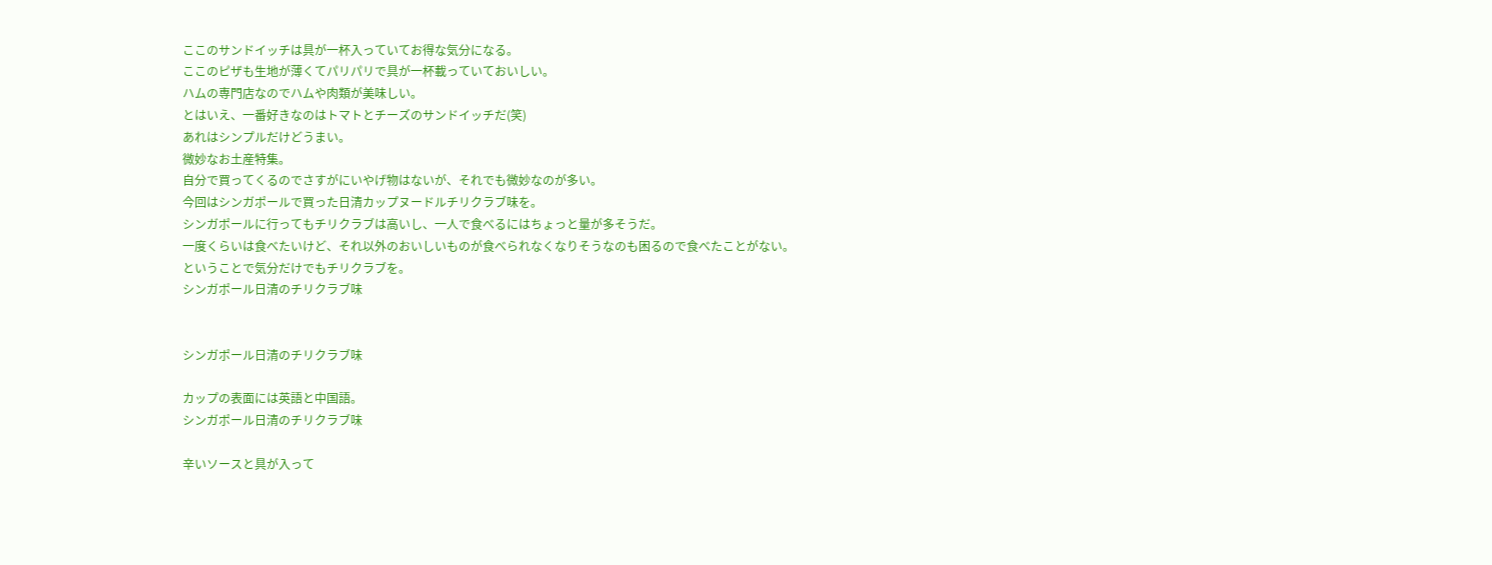ここのサンドイッチは具が一杯入っていてお得な気分になる。
ここのピザも生地が薄くてパリパリで具が一杯載っていておいしい。
ハムの専門店なのでハムや肉類が美味しい。
とはいえ、一番好きなのはトマトとチーズのサンドイッチだ(笑)
あれはシンプルだけどうまい。
微妙なお土産特集。
自分で買ってくるのでさすがにいやげ物はないが、それでも微妙なのが多い。
今回はシンガポールで買った日清カップヌードルチリクラブ味を。
シンガポールに行ってもチリクラブは高いし、一人で食べるにはちょっと量が多そうだ。
一度くらいは食べたいけど、それ以外のおいしいものが食べられなくなりそうなのも困るので食べたことがない。
ということで気分だけでもチリクラブを。
シンガポール日清のチリクラブ味


シンガポール日清のチリクラブ味

カップの表面には英語と中国語。
シンガポール日清のチリクラブ味

辛いソースと具が入って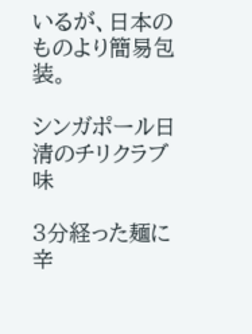いるが、日本のものより簡易包装。

シンガポール日清のチリクラブ味

3分経った麺に辛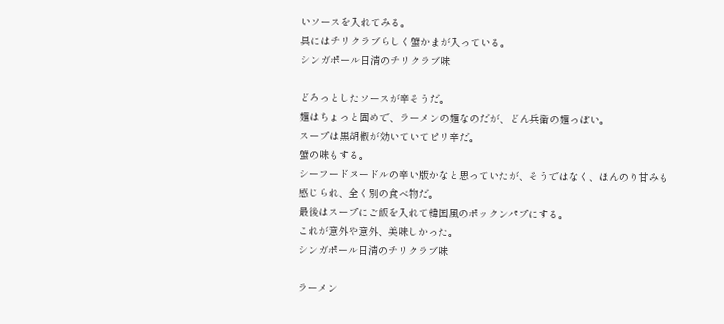いソースを入れてみる。
具にはチリクラブらしく蟹かまが入っている。
シンガポール日清のチリクラブ味

どろっとしたソースが辛そうだ。
麺はちょっと固めで、ラーメンの麺なのだが、どん兵衛の麺っぽい。
スープは黒胡椒が効いていてピリ辛だ。
蟹の味もする。
シーフードヌードルの辛い版かなと思っていたが、そうではなく、ほんのり甘みも感じられ、全く別の食べ物だ。
最後はスープにご飯を入れて韓国風のポックンパプにする。
これが意外や意外、美味しかった。
シンガポール日清のチリクラブ味

ラーメン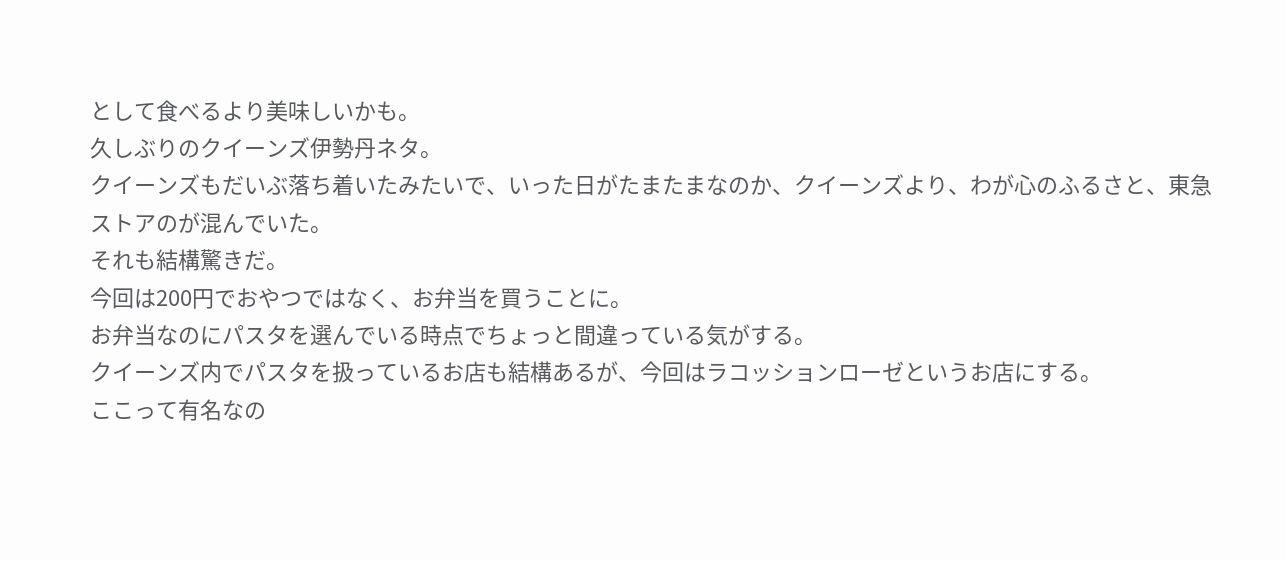として食べるより美味しいかも。
久しぶりのクイーンズ伊勢丹ネタ。
クイーンズもだいぶ落ち着いたみたいで、いった日がたまたまなのか、クイーンズより、わが心のふるさと、東急ストアのが混んでいた。
それも結構驚きだ。
今回は200円でおやつではなく、お弁当を買うことに。
お弁当なのにパスタを選んでいる時点でちょっと間違っている気がする。
クイーンズ内でパスタを扱っているお店も結構あるが、今回はラコッションローゼというお店にする。
ここって有名なの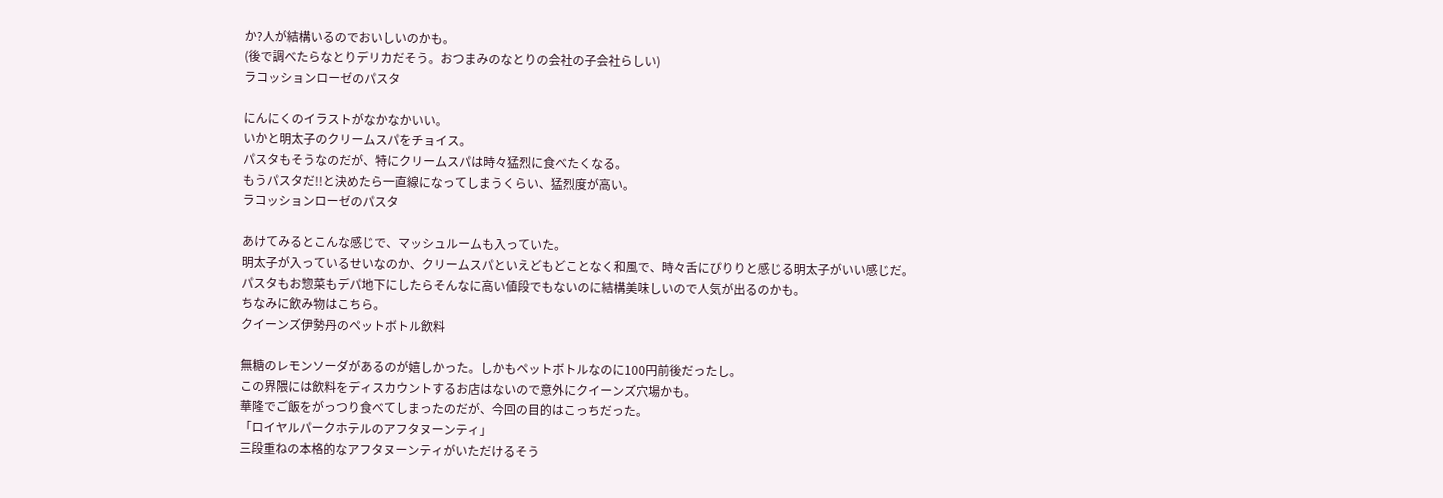か?人が結構いるのでおいしいのかも。
(後で調べたらなとりデリカだそう。おつまみのなとりの会社の子会社らしい)
ラコッションローゼのパスタ

にんにくのイラストがなかなかいい。
いかと明太子のクリームスパをチョイス。
パスタもそうなのだが、特にクリームスパは時々猛烈に食べたくなる。
もうパスタだ!!と決めたら一直線になってしまうくらい、猛烈度が高い。
ラコッションローゼのパスタ

あけてみるとこんな感じで、マッシュルームも入っていた。
明太子が入っているせいなのか、クリームスパといえどもどことなく和風で、時々舌にぴりりと感じる明太子がいい感じだ。
パスタもお惣菜もデパ地下にしたらそんなに高い値段でもないのに結構美味しいので人気が出るのかも。
ちなみに飲み物はこちら。
クイーンズ伊勢丹のペットボトル飲料

無糖のレモンソーダがあるのが嬉しかった。しかもペットボトルなのに100円前後だったし。
この界隈には飲料をディスカウントするお店はないので意外にクイーンズ穴場かも。
華隆でご飯をがっつり食べてしまったのだが、今回の目的はこっちだった。
「ロイヤルパークホテルのアフタヌーンティ」
三段重ねの本格的なアフタヌーンティがいただけるそう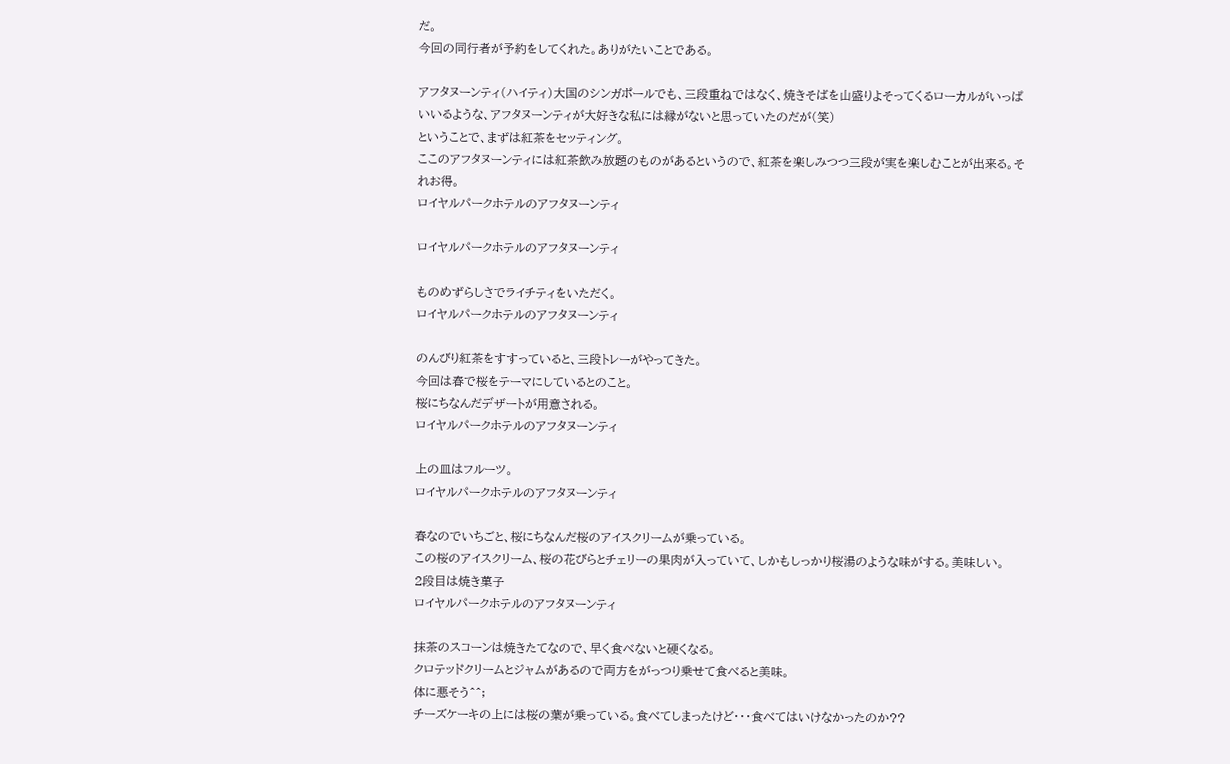だ。
今回の同行者が予約をしてくれた。ありがたいことである。

アフタヌーンティ(ハイティ)大国のシンガポールでも、三段重ねではなく、焼きそばを山盛りよそってくるローカルがいっぱいいるような、アフタヌーンティが大好きな私には縁がないと思っていたのだが(笑)
ということで、まずは紅茶をセッティング。
ここのアフタヌーンティには紅茶飲み放題のものがあるというので、紅茶を楽しみつつ三段が実を楽しむことが出来る。それお得。
ロイヤルパークホテルのアフタヌーンティ

ロイヤルパークホテルのアフタヌーンティ

ものめずらしさでライチティをいただく。
ロイヤルパークホテルのアフタヌーンティ

のんびり紅茶をすすっていると、三段トレーがやってきた。
今回は春で桜をテーマにしているとのこと。
桜にちなんだデザートが用意される。
ロイヤルパークホテルのアフタヌーンティ

上の皿はフルーツ。
ロイヤルパークホテルのアフタヌーンティ

春なのでいちごと、桜にちなんだ桜のアイスクリームが乗っている。
この桜のアイスクリーム、桜の花びらとチェリーの果肉が入っていて、しかもしっかり桜湯のような味がする。美味しい。
2段目は焼き菓子
ロイヤルパークホテルのアフタヌーンティ

抹茶のスコーンは焼きたてなので、早く食べないと硬くなる。
クロテッドクリームとジャムがあるので両方をがっつり乗せて食べると美味。
体に悪そう^^;
チーズケーキの上には桜の葉が乗っている。食べてしまったけど・・・食べてはいけなかったのか??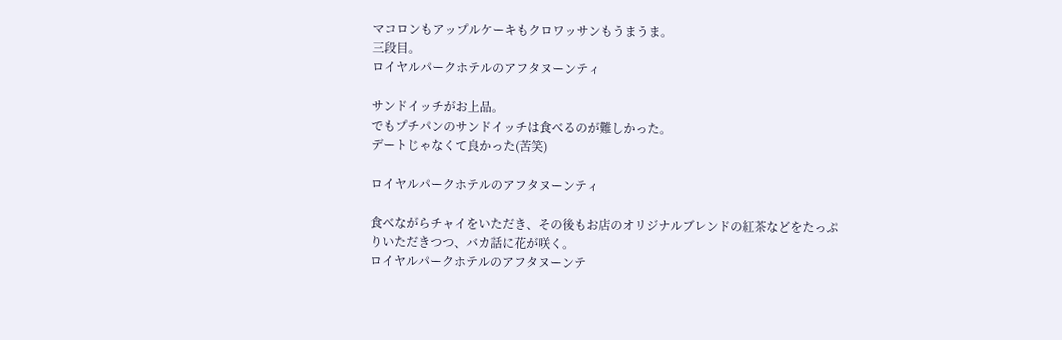マコロンもアップルケーキもクロワッサンもうまうま。
三段目。
ロイヤルパークホテルのアフタヌーンティ

サンドイッチがお上品。
でもプチパンのサンドイッチは食べるのが難しかった。
デートじゃなくて良かった(苦笑)

ロイヤルパークホテルのアフタヌーンティ

食べながらチャイをいただき、その後もお店のオリジナルブレンドの紅茶などをたっぷりいただきつつ、バカ話に花が咲く。
ロイヤルパークホテルのアフタヌーンテ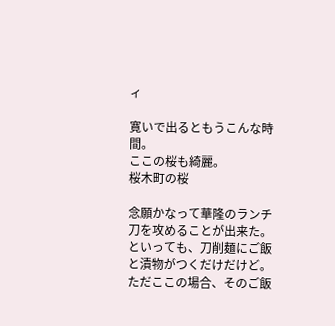ィ

寛いで出るともうこんな時間。
ここの桜も綺麗。
桜木町の桜

念願かなって華隆のランチ刀を攻めることが出来た。
といっても、刀削麺にご飯と漬物がつくだけだけど。
ただここの場合、そのご飯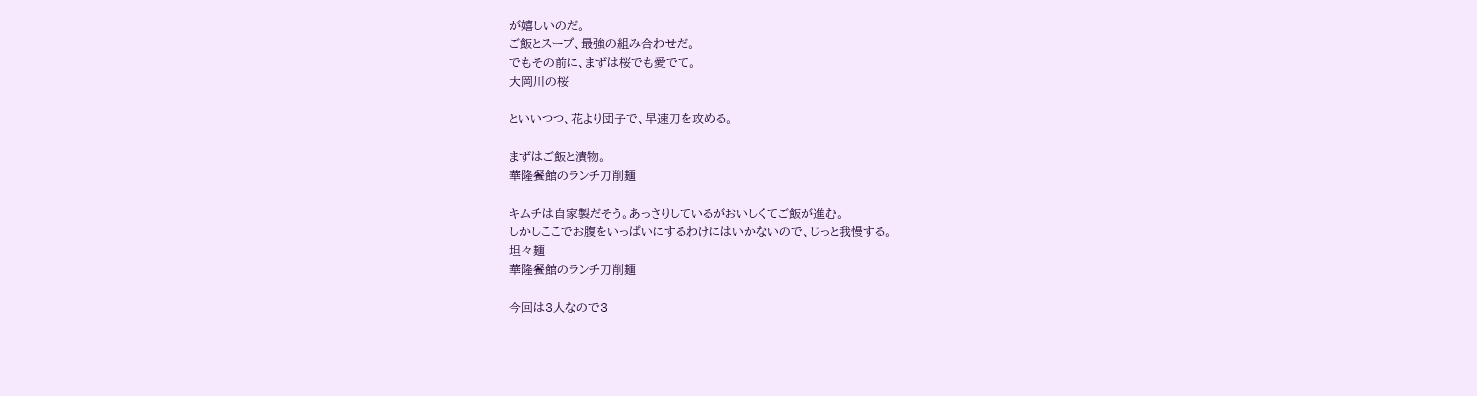が嬉しいのだ。
ご飯とスープ、最強の組み合わせだ。
でもその前に、まずは桜でも愛でて。
大岡川の桜

といいつつ、花より団子で、早速刀を攻める。

まずはご飯と漬物。
華隆餐館のランチ刀削麺

キムチは自家製だそう。あっさりしているがおいしくてご飯が進む。
しかしここでお腹をいっぱいにするわけにはいかないので、じっと我慢する。
坦々麺
華隆餐館のランチ刀削麺

今回は3人なので3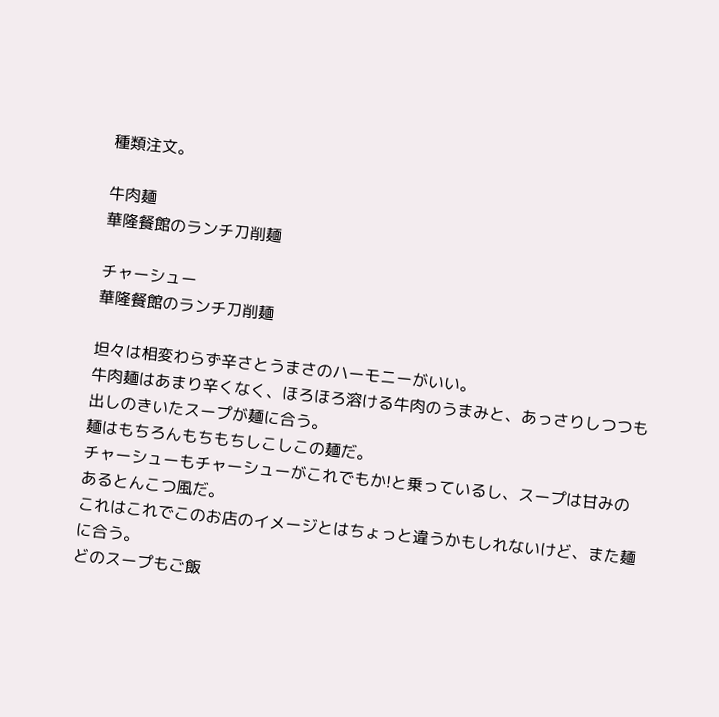種類注文。

牛肉麺
華隆餐館のランチ刀削麺

チャーシュー
華隆餐館のランチ刀削麺

坦々は相変わらず辛さとうまさのハーモニーがいい。
牛肉麺はあまり辛くなく、ほろほろ溶ける牛肉のうまみと、あっさりしつつも出しのきいたスープが麺に合う。
麺はもちろんもちもちしこしこの麺だ。
チャーシューもチャーシューがこれでもか!と乗っているし、スープは甘みのあるとんこつ風だ。
これはこれでこのお店のイメージとはちょっと違うかもしれないけど、また麺に合う。
どのスープもご飯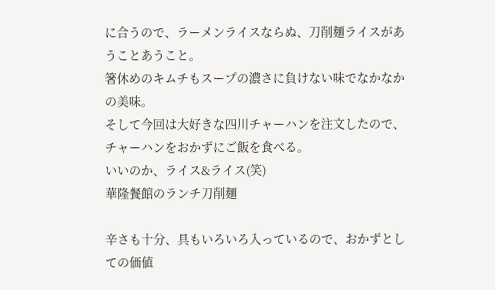に合うので、ラーメンライスならぬ、刀削麺ライスがあうことあうこと。
箸休めのキムチもスープの濃さに負けない味でなかなかの美味。
そして今回は大好きな四川チャーハンを注文したので、チャーハンをおかずにご飯を食べる。
いいのか、ライス&ライス(笑)
華隆餐館のランチ刀削麺

辛さも十分、具もいろいろ入っているので、おかずとしての価値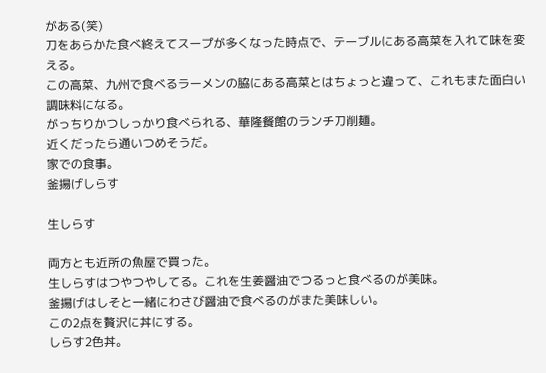がある(笑)
刀をあらかた食べ終えてスープが多くなった時点で、テーブルにある高菜を入れて味を変える。
この高菜、九州で食べるラーメンの脇にある高菜とはちょっと違って、これもまた面白い調味料になる。
がっちりかつしっかり食べられる、華隆餐館のランチ刀削麺。
近くだったら通いつめそうだ。
家での食事。
釜揚げしらす

生しらす

両方とも近所の魚屋で買った。
生しらすはつやつやしてる。これを生姜醤油でつるっと食べるのが美味。
釜揚げはしそと一緒にわさび醤油で食べるのがまた美味しい。
この2点を贅沢に丼にする。
しらす2色丼。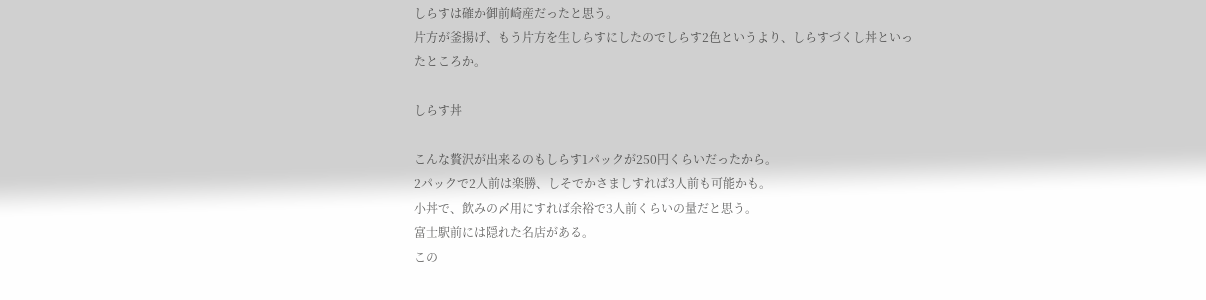しらすは確か御前崎産だったと思う。
片方が釜揚げ、もう片方を生しらすにしたのでしらす2色というより、しらすづくし丼といったところか。

しらす丼

こんな贅沢が出来るのもしらす1パックが250円くらいだったから。
2パックで2人前は楽勝、しそでかさましすれば3人前も可能かも。
小丼で、飲みの〆用にすれば余裕で3人前くらいの量だと思う。
富士駅前には隠れた名店がある。
この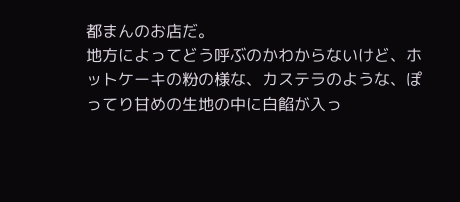都まんのお店だ。
地方によってどう呼ぶのかわからないけど、ホットケーキの粉の様な、カステラのような、ぽってり甘めの生地の中に白餡が入っ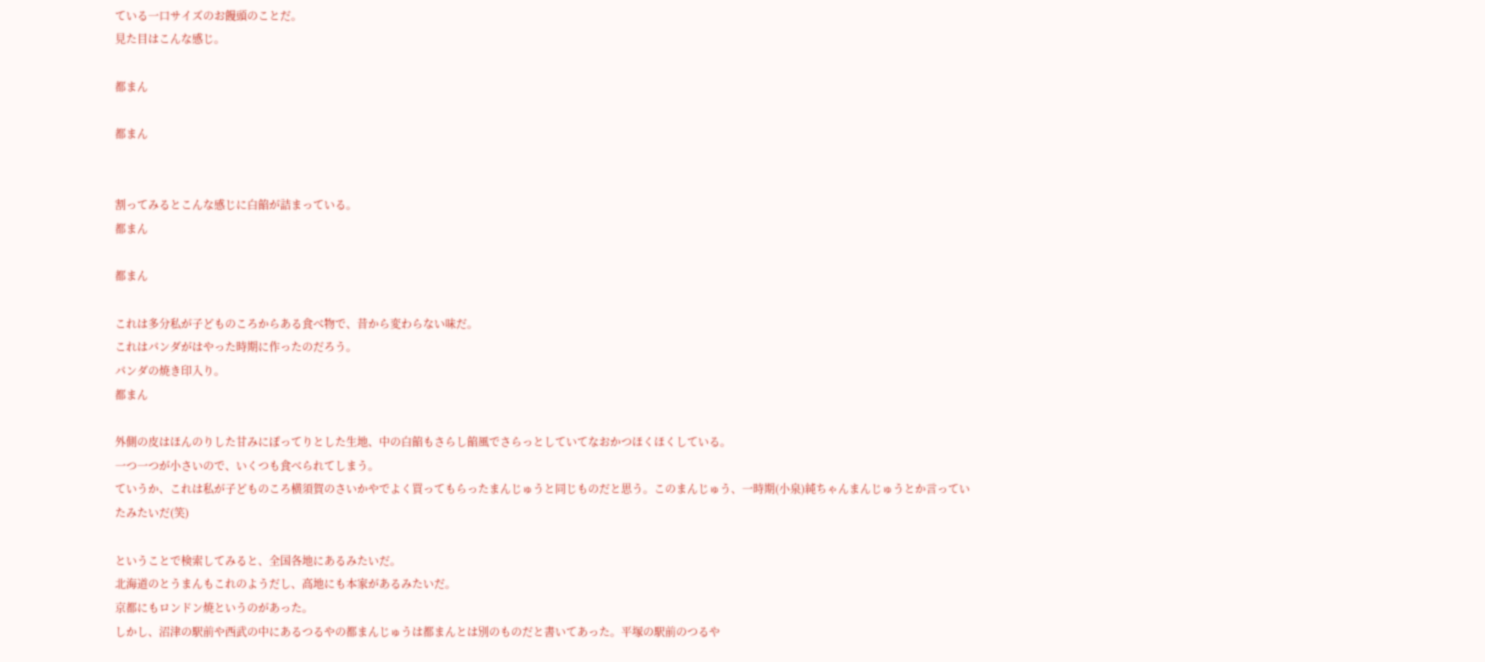ている一口サイズのお饅頭のことだ。
見た目はこんな感じ。

都まん

都まん


割ってみるとこんな感じに白餡が詰まっている。
都まん

都まん

これは多分私が子どものころからある食べ物で、昔から変わらない味だ。
これはパンダがはやった時期に作ったのだろう。
パンダの焼き印入り。
都まん

外側の皮はほんのりした甘みにぽってりとした生地、中の白餡もさらし餡風でさらっとしていてなおかつほくほくしている。
一つ一つが小さいので、いくつも食べられてしまう。
ていうか、これは私が子どものころ横須賀のさいかやでよく買ってもらったまんじゅうと同じものだと思う。このまんじゅう、一時期(小泉)純ちゃんまんじゅうとか言っていたみたいだ(笑)

ということで検索してみると、全国各地にあるみたいだ。
北海道のとうまんもこれのようだし、高地にも本家があるみたいだ。
京都にもロンドン焼というのがあった。
しかし、沼津の駅前や西武の中にあるつるやの都まんじゅうは都まんとは別のものだと書いてあった。平塚の駅前のつるや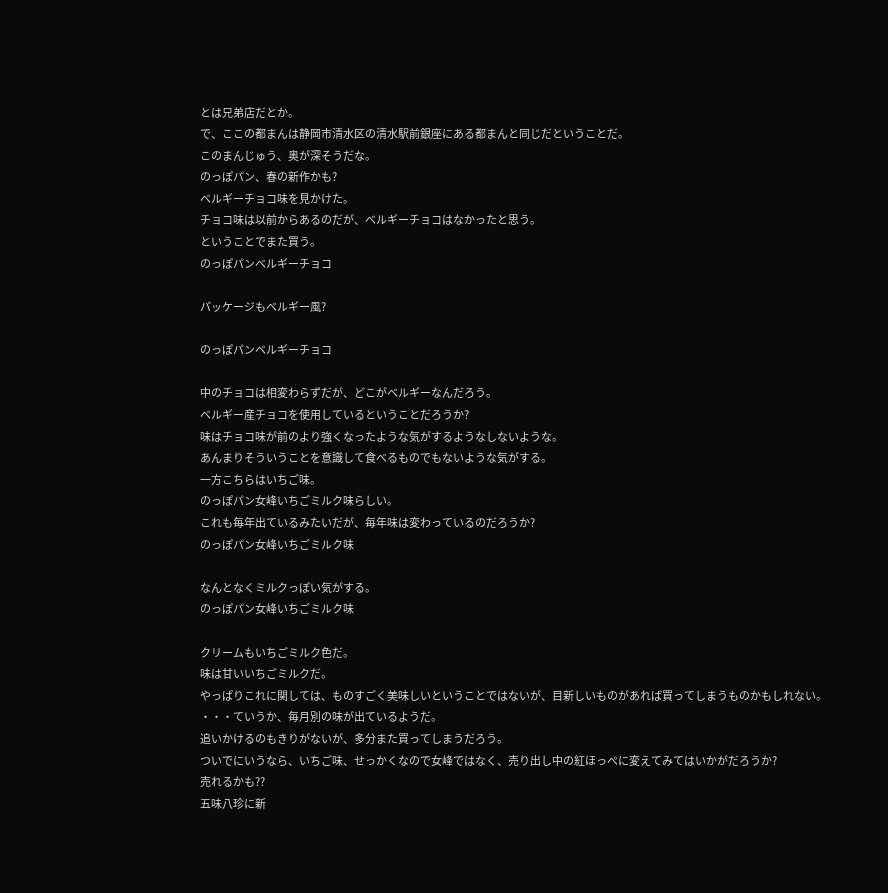とは兄弟店だとか。
で、ここの都まんは静岡市清水区の清水駅前銀座にある都まんと同じだということだ。
このまんじゅう、奥が深そうだな。
のっぽパン、春の新作かも?
ベルギーチョコ味を見かけた。
チョコ味は以前からあるのだが、ベルギーチョコはなかったと思う。
ということでまた買う。
のっぽパンベルギーチョコ

パッケージもベルギー風?

のっぽパンベルギーチョコ

中のチョコは相変わらずだが、どこがベルギーなんだろう。
ベルギー産チョコを使用しているということだろうか?
味はチョコ味が前のより強くなったような気がするようなしないような。
あんまりそういうことを意識して食べるものでもないような気がする。
一方こちらはいちご味。
のっぽパン女峰いちごミルク味らしい。
これも毎年出ているみたいだが、毎年味は変わっているのだろうか?
のっぽパン女峰いちごミルク味

なんとなくミルクっぽい気がする。
のっぽパン女峰いちごミルク味

クリームもいちごミルク色だ。
味は甘いいちごミルクだ。
やっぱりこれに関しては、ものすごく美味しいということではないが、目新しいものがあれば買ってしまうものかもしれない。
・・・ていうか、毎月別の味が出ているようだ。
追いかけるのもきりがないが、多分また買ってしまうだろう。
ついでにいうなら、いちご味、せっかくなので女峰ではなく、売り出し中の紅ほっぺに変えてみてはいかがだろうか?
売れるかも??
五味八珍に新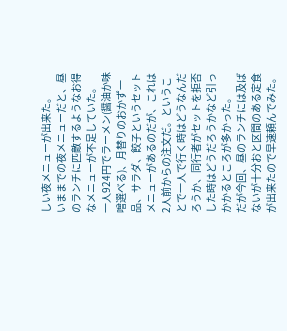しい夜メニューが出来た。
いままでの夜メニューだと、昼のランチに匹敵するようなお得なメニューが不足していた。
一人924円でラーメン(醤油か味噌選べる)、月替りのおかず一品、サラダ、餃子というセットメニューがあるのだが、これは2人前からの注文だ。ということで一人で行く時はどうなんだろうか、同行者がセットを拒否した時はどうだろうかなど引っかかるところが多かった。
だが今回、昼のランチには及ばないが十分おと区間のある定食が出来たので早速頼んでみた。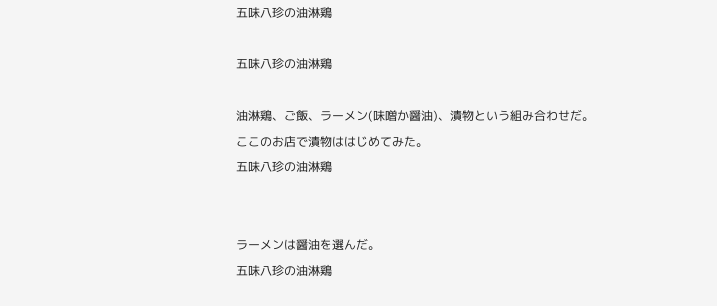五味八珍の油淋鶏

五味八珍の油淋鶏

油淋鶏、ご飯、ラーメン(味噌か醤油)、漬物という組み合わせだ。
ここのお店で漬物ははじめてみた。
五味八珍の油淋鶏


ラーメンは醤油を選んだ。
五味八珍の油淋鶏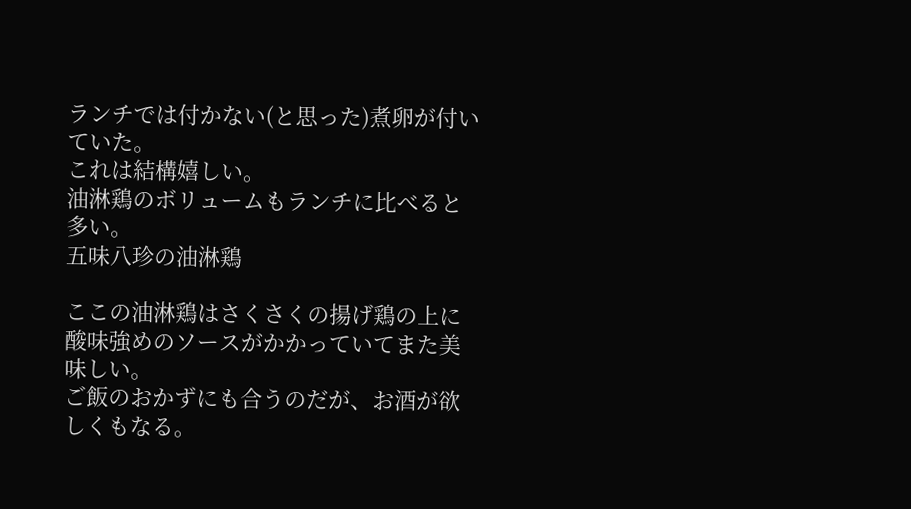ランチでは付かない(と思った)煮卵が付いていた。
これは結構嬉しい。
油淋鶏のボリュームもランチに比べると多い。
五味八珍の油淋鶏

ここの油淋鶏はさくさくの揚げ鶏の上に酸味強めのソースがかかっていてまた美味しい。
ご飯のおかずにも合うのだが、お酒が欲しくもなる。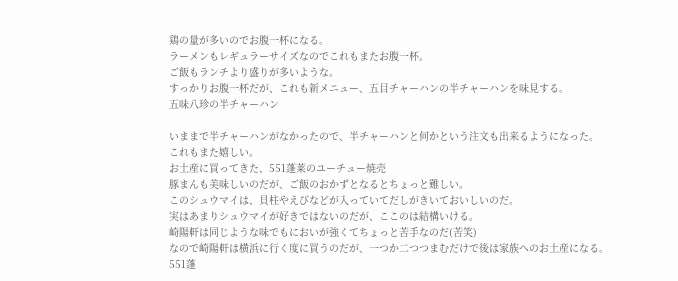鶏の量が多いのでお腹一杯になる。
ラーメンもレギュラーサイズなのでこれもまたお腹一杯。
ご飯もランチより盛りが多いような。
すっかりお腹一杯だが、これも新メニュー、五目チャーハンの半チャーハンを味見する。
五味八珍の半チャーハン

いままで半チャーハンがなかったので、半チャーハンと何かという注文も出来るようになった。
これもまた嬉しい。
お土産に買ってきた、551蓬莱のユーチュー焼売
豚まんも美味しいのだが、ご飯のおかずとなるとちょっと難しい。
このシュウマイは、貝柱やえびなどが入っていてだしがきいておいしいのだ。
実はあまりシュウマイが好きではないのだが、ここのは結構いける。
崎陽軒は同じような味でもにおいが強くてちょっと苦手なのだ(苦笑)
なので崎陽軒は横浜に行く度に買うのだが、一つか二つつまむだけで後は家族へのお土産になる。
551蓬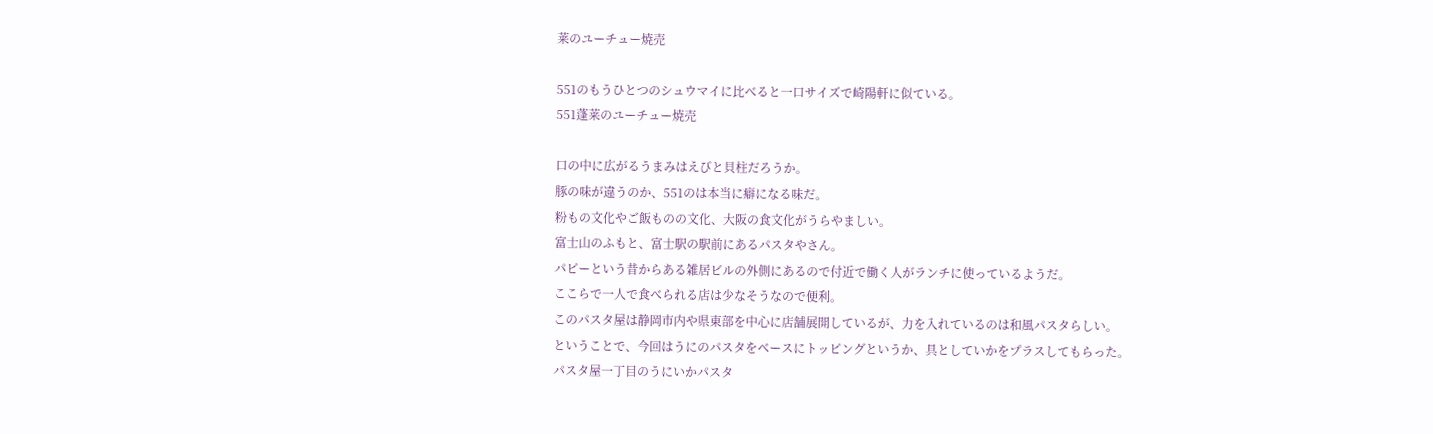莱のユーチュー焼売

551のもうひとつのシュウマイに比べると一口サイズで崎陽軒に似ている。
551蓬莱のユーチュー焼売

口の中に広がるうまみはえびと貝柱だろうか。
豚の味が違うのか、551のは本当に癖になる味だ。
粉もの文化やご飯ものの文化、大阪の食文化がうらやましい。
富士山のふもと、富士駅の駅前にあるパスタやさん。
パピーという昔からある雑居ビルの外側にあるので付近で働く人がランチに使っているようだ。
ここらで一人で食べられる店は少なそうなので便利。
このパスタ屋は静岡市内や県東部を中心に店舗展開しているが、力を入れているのは和風パスタらしい。
ということで、今回はうにのパスタをベースにトッピングというか、具としていかをプラスしてもらった。
パスタ屋一丁目のうにいかパスタ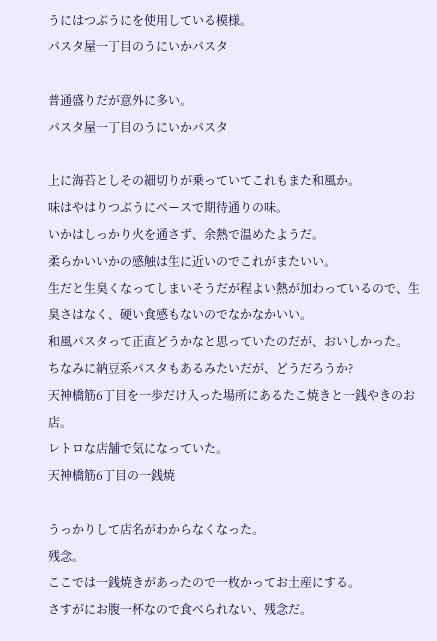うにはつぶうにを使用している模様。
パスタ屋一丁目のうにいかパスタ

普通盛りだが意外に多い。
パスタ屋一丁目のうにいかパスタ

上に海苔としその細切りが乗っていてこれもまた和風か。
味はやはりつぶうにベースで期待通りの味。
いかはしっかり火を通さず、余熱で温めたようだ。
柔らかいいかの感触は生に近いのでこれがまたいい。
生だと生臭くなってしまいそうだが程よい熱が加わっているので、生臭さはなく、硬い食感もないのでなかなかいい。
和風パスタって正直どうかなと思っていたのだが、おいしかった。
ちなみに納豆系パスタもあるみたいだが、どうだろうか?
天神橋筋6丁目を一歩だけ入った場所にあるたこ焼きと一銭やきのお店。
レトロな店舗で気になっていた。
天神橋筋6丁目の一銭焼

うっかりして店名がわからなくなった。
残念。
ここでは一銭焼きがあったので一枚かってお土産にする。
さすがにお腹一杯なので食べられない、残念だ。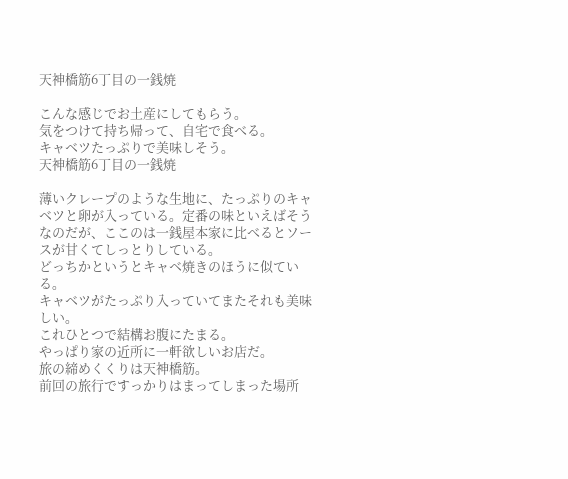天神橋筋6丁目の一銭焼

こんな感じでお土産にしてもらう。
気をつけて持ち帰って、自宅で食べる。
キャベツたっぷりで美味しそう。
天神橋筋6丁目の一銭焼

薄いクレープのような生地に、たっぷりのキャベツと卵が入っている。定番の味といえばそうなのだが、ここのは一銭屋本家に比べるとソースが甘くてしっとりしている。
どっちかというとキャベ焼きのほうに似ている。
キャベツがたっぷり入っていてまたそれも美味しい。
これひとつで結構お腹にたまる。
やっぱり家の近所に一軒欲しいお店だ。
旅の締めくくりは天神橋筋。
前回の旅行ですっかりはまってしまった場所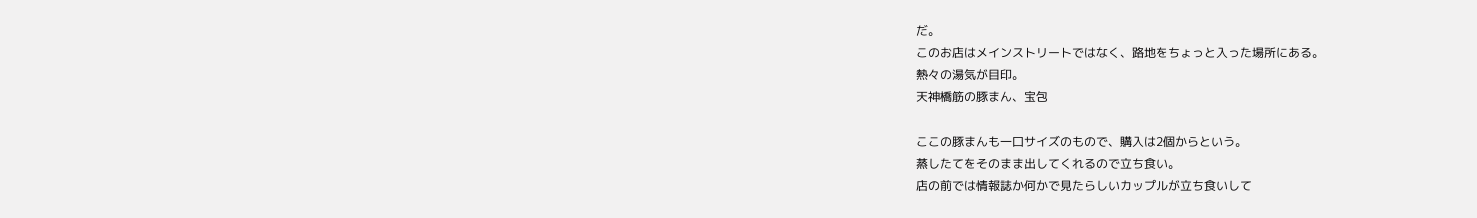だ。
このお店はメインストリートではなく、路地をちょっと入った場所にある。
熱々の湯気が目印。
天神橋筋の豚まん、宝包

ここの豚まんも一口サイズのもので、購入は2個からという。
蒸したてをそのまま出してくれるので立ち食い。
店の前では情報誌か何かで見たらしいカップルが立ち食いして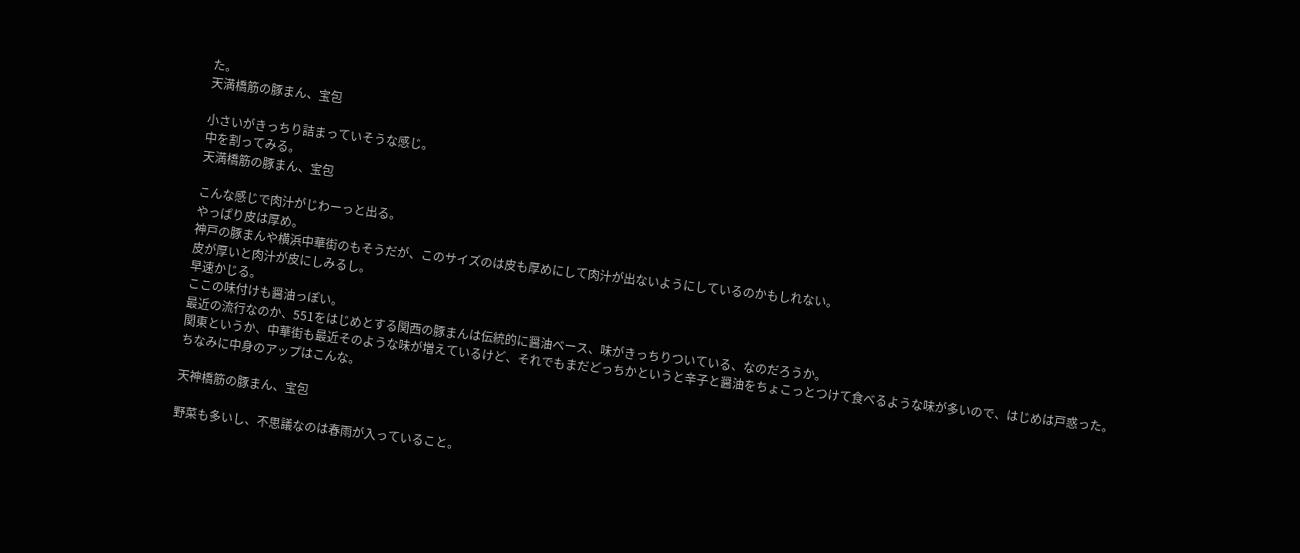た。
天満橋筋の豚まん、宝包

小さいがきっちり詰まっていそうな感じ。
中を割ってみる。
天満橋筋の豚まん、宝包

こんな感じで肉汁がじわーっと出る。
やっぱり皮は厚め。
神戸の豚まんや横浜中華街のもそうだが、このサイズのは皮も厚めにして肉汁が出ないようにしているのかもしれない。
皮が厚いと肉汁が皮にしみるし。
早速かじる。
ここの味付けも醤油っぽい。
最近の流行なのか、551をはじめとする関西の豚まんは伝統的に醤油ベース、味がきっちりついている、なのだろうか。
関東というか、中華街も最近そのような味が増えているけど、それでもまだどっちかというと辛子と醤油をちょこっとつけて食べるような味が多いので、はじめは戸惑った。
ちなみに中身のアップはこんな。

天神橋筋の豚まん、宝包

野菜も多いし、不思議なのは春雨が入っていること。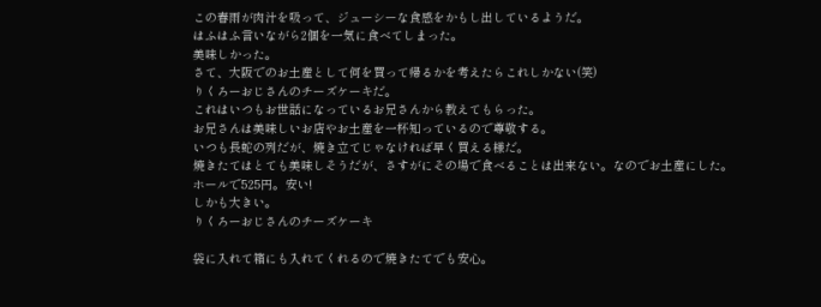この春雨が肉汁を吸って、ジューシーな食感をかもし出しているようだ。
はふはふ言いながら2個を一気に食べてしまった。
美味しかった。
さて、大阪でのお土産として何を買って帰るかを考えたらこれしかない(笑)
りくろーおじさんのチーズケーキだ。
これはいつもお世話になっているお兄さんから教えてもらった。
お兄さんは美味しいお店やお土産を一杯知っているので尊敬する。
いつも長蛇の列だが、焼き立てじゃなければ早く買える様だ。
焼きたてはとても美味しそうだが、さすがにその場で食べることは出来ない。なのでお土産にした。
ホールで525円。安い!
しかも大きい。
りくろーおじさんのチーズケーキ

袋に入れて箱にも入れてくれるので焼きたてでも安心。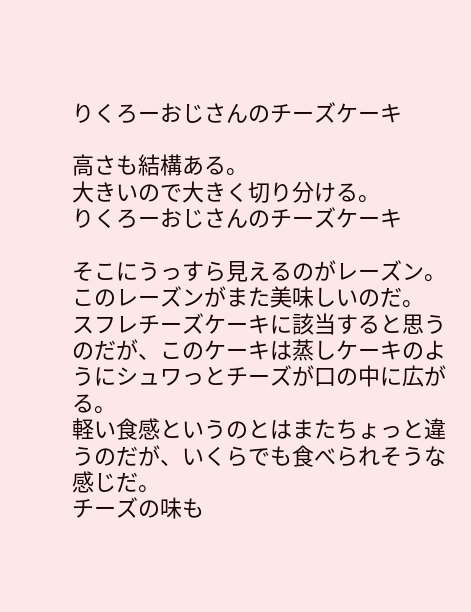りくろーおじさんのチーズケーキ

高さも結構ある。
大きいので大きく切り分ける。
りくろーおじさんのチーズケーキ

そこにうっすら見えるのがレーズン。
このレーズンがまた美味しいのだ。
スフレチーズケーキに該当すると思うのだが、このケーキは蒸しケーキのようにシュワっとチーズが口の中に広がる。
軽い食感というのとはまたちょっと違うのだが、いくらでも食べられそうな感じだ。
チーズの味も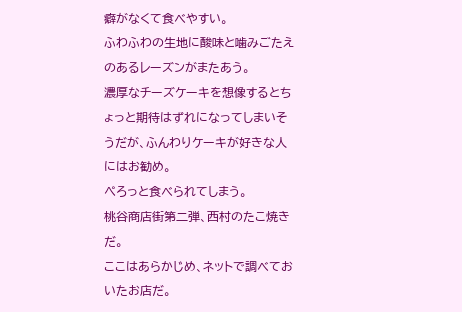癖がなくて食べやすい。
ふわふわの生地に酸味と噛みごたえのあるレーズンがまたあう。
濃厚なチーズケーキを想像するとちょっと期待はずれになってしまいそうだが、ふんわりケーキが好きな人にはお勧め。
ぺろっと食べられてしまう。
桃谷商店街第二弾、西村のたこ焼きだ。
ここはあらかじめ、ネットで調べておいたお店だ。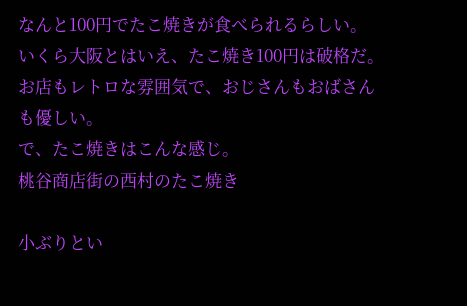なんと100円でたこ焼きが食べられるらしい。
いくら大阪とはいえ、たこ焼き100円は破格だ。
お店もレトロな雰囲気で、おじさんもおばさんも優しい。
で、たこ焼きはこんな感じ。
桃谷商店街の西村のたこ焼き

小ぶりとい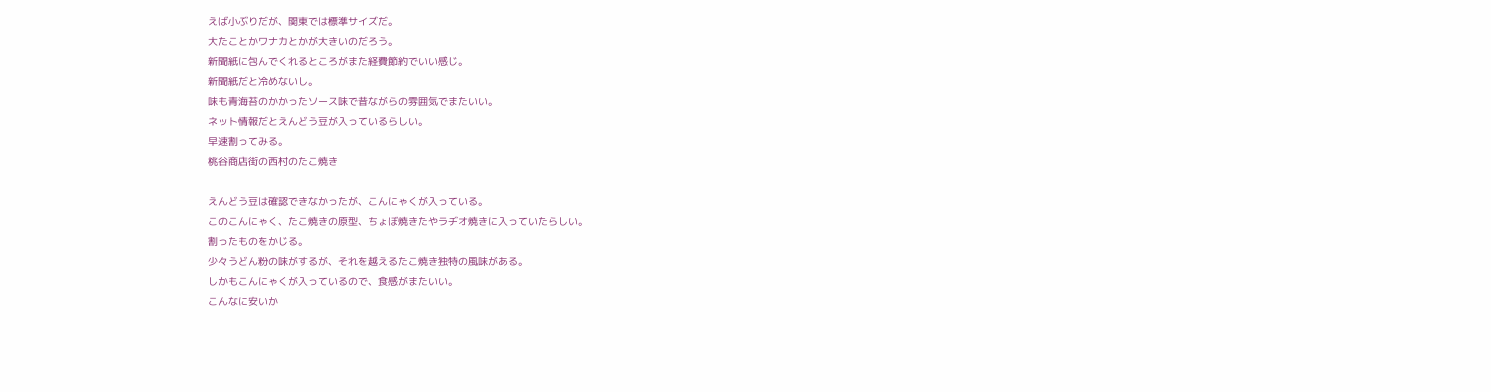えば小ぶりだが、関東では標準サイズだ。
大たことかワナカとかが大きいのだろう。
新聞紙に包んでくれるところがまた経費節約でいい感じ。
新聞紙だと冷めないし。
味も青海苔のかかったソース味で昔ながらの雰囲気でまたいい。
ネット情報だとえんどう豆が入っているらしい。
早速割ってみる。
桃谷商店街の西村のたこ焼き

えんどう豆は確認できなかったが、こんにゃくが入っている。
このこんにゃく、たこ焼きの原型、ちょぼ焼きたやラヂオ焼きに入っていたらしい。
割ったものをかじる。
少々うどん粉の味がするが、それを越えるたこ焼き独特の風味がある。
しかもこんにゃくが入っているので、食感がまたいい。
こんなに安いか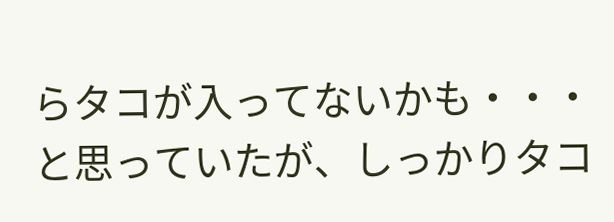らタコが入ってないかも・・・と思っていたが、しっかりタコ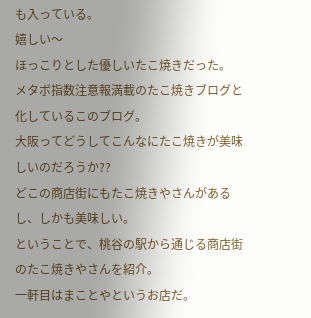も入っている。
嬉しい〜
ほっこりとした優しいたこ焼きだった。
メタボ指数注意報満載のたこ焼きブログと化しているこのブログ。
大阪ってどうしてこんなにたこ焼きが美味しいのだろうか??
どこの商店街にもたこ焼きやさんがあるし、しかも美味しい。
ということで、桃谷の駅から通じる商店街のたこ焼きやさんを紹介。
一軒目はまことやというお店だ。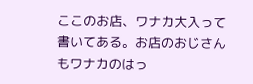ここのお店、ワナカ大入って書いてある。お店のおじさんもワナカのはっ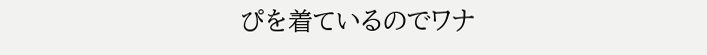ぴを着ているのでワナ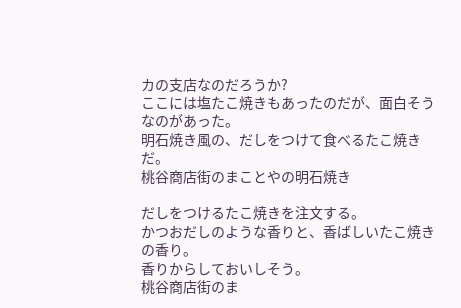カの支店なのだろうか?
ここには塩たこ焼きもあったのだが、面白そうなのがあった。
明石焼き風の、だしをつけて食べるたこ焼きだ。
桃谷商店街のまことやの明石焼き

だしをつけるたこ焼きを注文する。
かつおだしのような香りと、香ばしいたこ焼きの香り。
香りからしておいしそう。
桃谷商店街のま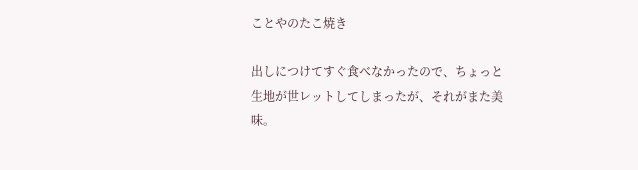ことやのたこ焼き

出しにつけてすぐ食べなかったので、ちょっと生地が世レットしてしまったが、それがまた美味。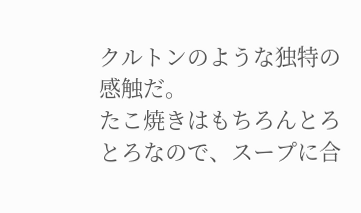クルトンのような独特の感触だ。
たこ焼きはもちろんとろとろなので、スープに合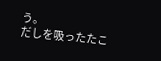う。
だしを吸ったたこ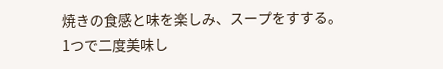焼きの食感と味を楽しみ、スープをすする。
1つで二度美味し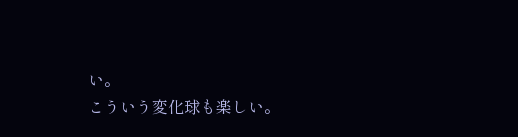い。
こういう変化球も楽しい。